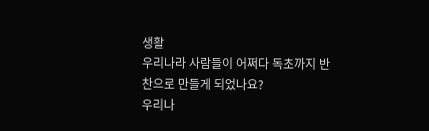생활
우리나라 사람들이 어쩌다 독초까지 반찬으로 만들게 되었나요?
우리나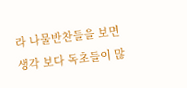라 나물반찬들을 보면 생각 보다 독초들이 많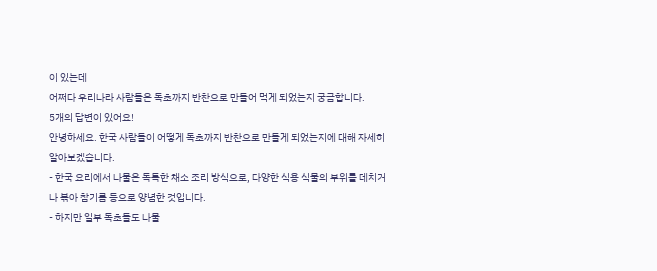이 있는데
어쩌다 우리나라 사람들은 독초까지 반찬으로 만들어 먹게 되었는지 궁금합니다.
5개의 답변이 있어요!
안녕하세요. 한국 사람들이 어떻게 독초까지 반찬으로 만들게 되었는지에 대해 자세히 알아보겠습니다.
- 한국 요리에서 나물은 독특한 채소 조리 방식으로, 다양한 식용 식물의 부위를 데치거나 볶아 참기름 등으로 양념한 것입니다.
- 하지만 일부 독초들도 나물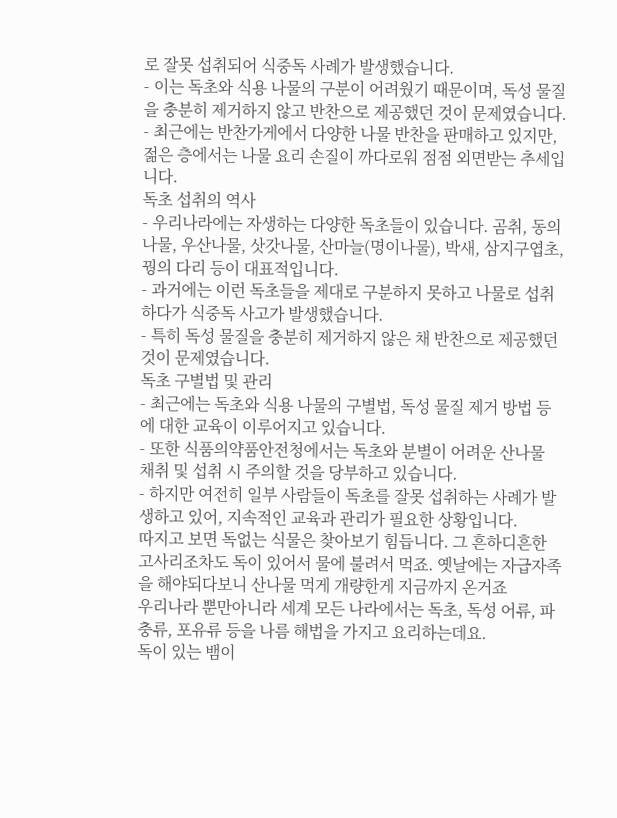로 잘못 섭취되어 식중독 사례가 발생했습니다.
- 이는 독초와 식용 나물의 구분이 어려웠기 때문이며, 독성 물질을 충분히 제거하지 않고 반찬으로 제공했던 것이 문제였습니다.
- 최근에는 반찬가게에서 다양한 나물 반찬을 판매하고 있지만, 젊은 층에서는 나물 요리 손질이 까다로워 점점 외면받는 추세입니다.
독초 섭취의 역사
- 우리나라에는 자생하는 다양한 독초들이 있습니다. 곰취, 동의나물, 우산나물, 삿갓나물, 산마늘(명이나물), 박새, 삼지구엽초, 꿩의 다리 등이 대표적입니다.
- 과거에는 이런 독초들을 제대로 구분하지 못하고 나물로 섭취하다가 식중독 사고가 발생했습니다.
- 특히 독성 물질을 충분히 제거하지 않은 채 반찬으로 제공했던 것이 문제였습니다.
독초 구별법 및 관리
- 최근에는 독초와 식용 나물의 구별법, 독성 물질 제거 방법 등에 대한 교육이 이루어지고 있습니다.
- 또한 식품의약품안전청에서는 독초와 분별이 어려운 산나물 채취 및 섭취 시 주의할 것을 당부하고 있습니다.
- 하지만 여전히 일부 사람들이 독초를 잘못 섭취하는 사례가 발생하고 있어, 지속적인 교육과 관리가 필요한 상황입니다.
따지고 보면 독없는 식물은 찾아보기 힘듭니다. 그 흔하디흔한 고사리조차도 독이 있어서 물에 불려서 먹죠. 옛날에는 자급자족을 해야되다보니 산나물 먹게 개량한게 지금까지 온거죠
우리나라 뿐만아니라 세계 모든 나라에서는 독초, 독성 어류, 파충류, 포유류 등을 나름 해법을 가지고 요리하는데요.
독이 있는 뱀이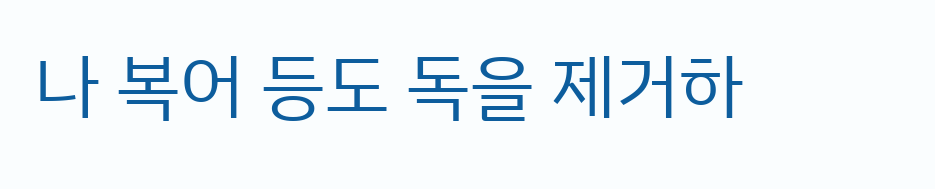나 복어 등도 독을 제거하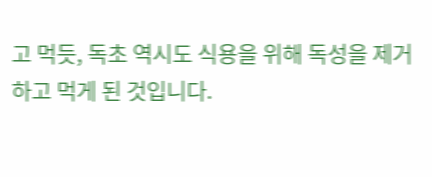고 먹듯, 독초 역시도 식용을 위해 독성을 제거하고 먹게 된 것입니다.